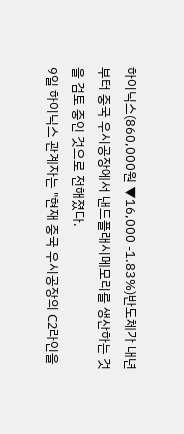하이닉스(860,000원 ▼16,000 -1.83%)반도체가 내년부터 중국 우시공장에서 낸드플래시메모리를 생산하는 것을 검토 중인 것으로 전해졌다.
9일 하이닉스 관계자는 "현재 중국 우시공장의 C2라인을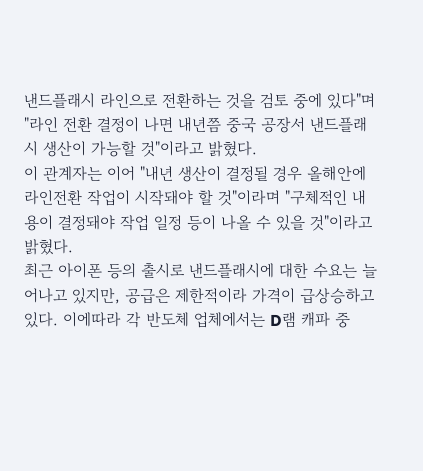낸드플래시 라인으로 전환하는 것을 검토 중에 있다"며 "라인 전환 결정이 나면 내년쯤 중국 공장서 낸드플래시 생산이 가능할 것"이라고 밝혔다.
이 관계자는 이어 "내년 생산이 결정될 경우 올해안에 라인전환 작업이 시작돼야 할 것"이라며 "구체적인 내용이 결정돼야 작업 일정 등이 나올 수 있을 것"이라고 밝혔다.
최근 아이폰 등의 출시로 낸드플래시에 대한 수요는 늘어나고 있지만, 공급은 제한적이라 가격이 급상승하고 있다. 이에따라 각 반도체 업체에서는 D램 캐파 중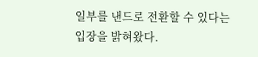일부를 낸드로 전환할 수 있다는 입장을 밝혀왔다.